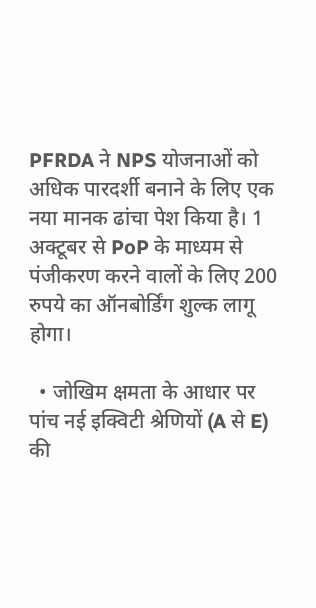PFRDA ने NPS योजनाओं को अधिक पारदर्शी बनाने के लिए एक नया मानक ढांचा पेश किया है। 1 अक्टूबर से PoP के माध्यम से पंजीकरण करने वालों के लिए 200 रुपये का ऑनबोर्डिंग शुल्क लागू होगा।

  • जोखिम क्षमता के आधार पर पांच नई इक्विटी श्रेणियों (A से E) की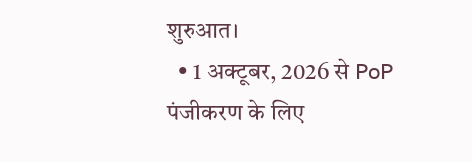शुरुआत।
  • 1 अक्टूबर, 2026 से PoP पंजीकरण के लिए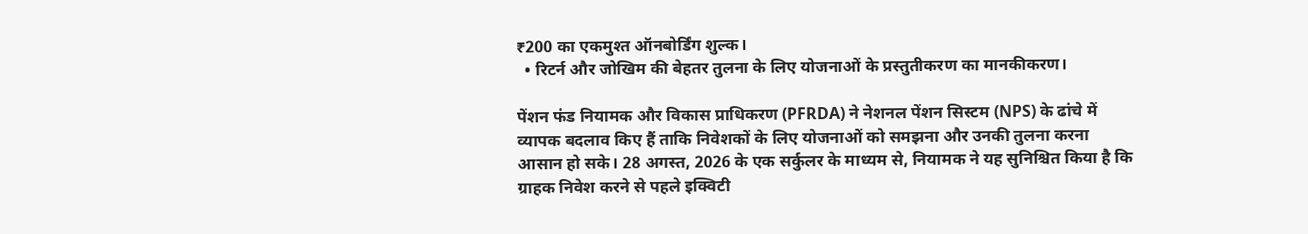₹200 का एकमुश्त ऑनबोर्डिंग शुल्क।
  • रिटर्न और जोखिम की बेहतर तुलना के लिए योजनाओं के प्रस्तुतीकरण का मानकीकरण।

पेंशन फंड नियामक और विकास प्राधिकरण (PFRDA) ने नेशनल पेंशन सिस्टम (NPS) के ढांचे में व्यापक बदलाव किए हैं ताकि निवेशकों के लिए योजनाओं को समझना और उनकी तुलना करना आसान हो सके। 28 अगस्त, 2026 के एक सर्कुलर के माध्यम से, नियामक ने यह सुनिश्चित किया है कि ग्राहक निवेश करने से पहले इक्विटी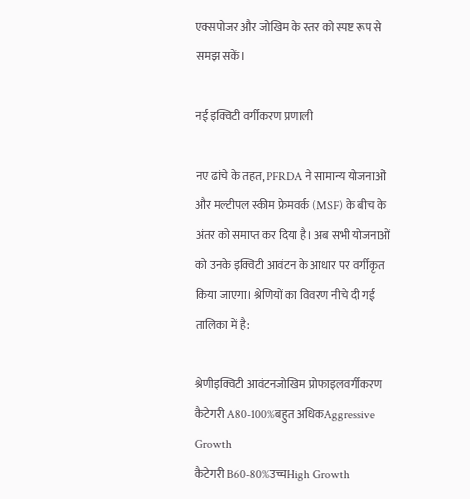एक्सपोजर और जोखिम के स्तर को स्पष्ट रूप से समझ सकें।

नई इक्विटी वर्गीकरण प्रणाली

नए ढांचे के तहत, PFRDA ने सामान्य योजनाओं और मल्टीपल स्कीम फ्रेमवर्क (MSF) के बीच के अंतर को समाप्त कर दिया है। अब सभी योजनाओं को उनके इक्विटी आवंटन के आधार पर वर्गीकृत किया जाएगा। श्रेणियों का विवरण नीचे दी गई तालिका में है:

श्रेणीइक्विटी आवंटनजोखिम प्रोफाइलवर्गीकरण
कैटेगरी A80-100%बहुत अधिकAggressive Growth
कैटेगरी B60-80%उच्चHigh Growth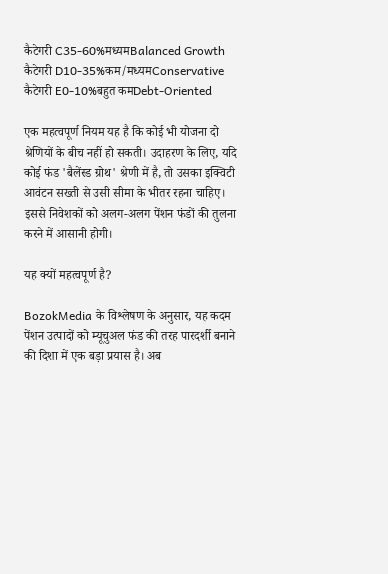कैटेगरी C35-60%मध्यमBalanced Growth
कैटेगरी D10-35%कम/मध्यमConservative
कैटेगरी E0-10%बहुत कमDebt-Oriented

एक महत्वपूर्ण नियम यह है कि कोई भी योजना दो श्रेणियों के बीच नहीं हो सकती। उदाहरण के लिए, यदि कोई फंड 'बैलेंस्ड ग्रोथ' श्रेणी में है, तो उसका इक्विटी आवंटन सख्ती से उसी सीमा के भीतर रहना चाहिए। इससे निवेशकों को अलग-अलग पेंशन फंडों की तुलना करने में आसानी होगी।

यह क्यों महत्वपूर्ण है?

BozokMedia के विश्लेषण के अनुसार, यह कदम पेंशन उत्पादों को म्यूचुअल फंड की तरह पारदर्शी बनाने की दिशा में एक बड़ा प्रयास है। अब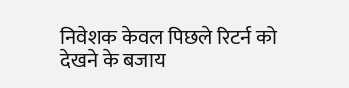निवेशक केवल पिछले रिटर्न को देखने के बजाय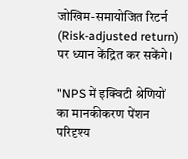जोखिम-समायोजित रिटर्न (Risk-adjusted return) पर ध्यान केंद्रित कर सकेंगे।

"NPS में इक्विटी श्रेणियों का मानकीकरण पेंशन परिदृश्य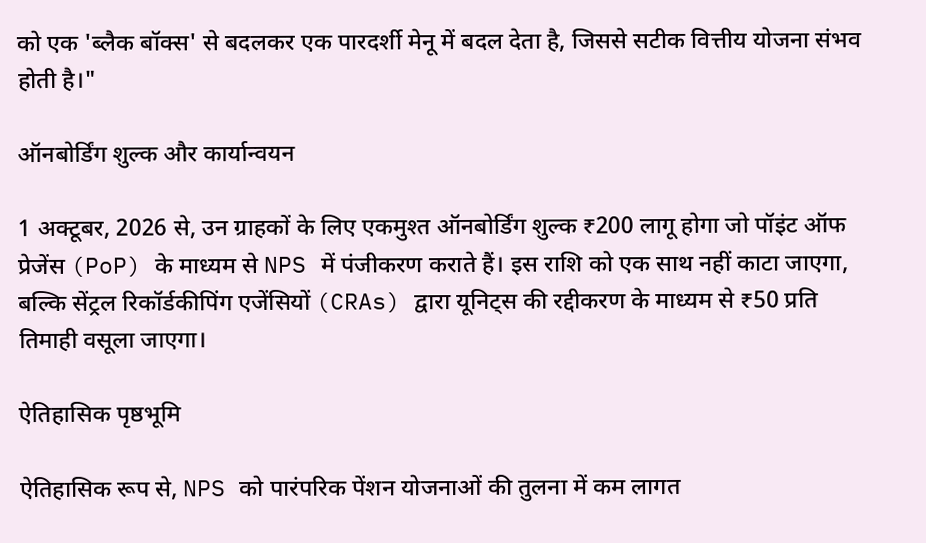को एक 'ब्लैक बॉक्स' से बदलकर एक पारदर्शी मेनू में बदल देता है, जिससे सटीक वित्तीय योजना संभव होती है।"

ऑनबोर्डिंग शुल्क और कार्यान्वयन

1 अक्टूबर, 2026 से, उन ग्राहकों के लिए एकमुश्त ऑनबोर्डिंग शुल्क ₹200 लागू होगा जो पॉइंट ऑफ प्रेजेंस (PoP) के माध्यम से NPS में पंजीकरण कराते हैं। इस राशि को एक साथ नहीं काटा जाएगा, बल्कि सेंट्रल रिकॉर्डकीपिंग एजेंसियों (CRAs) द्वारा यूनिट्स की रद्दीकरण के माध्यम से ₹50 प्रति तिमाही वसूला जाएगा।

ऐतिहासिक पृष्ठभूमि

ऐतिहासिक रूप से, NPS को पारंपरिक पेंशन योजनाओं की तुलना में कम लागत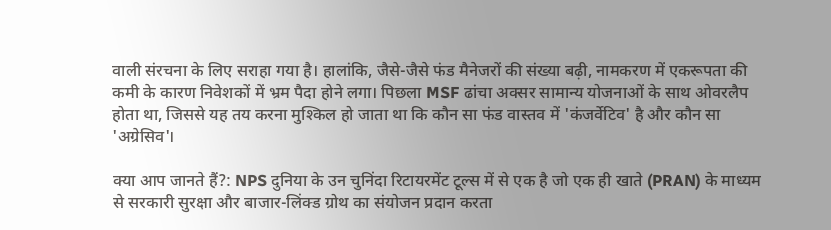वाली संरचना के लिए सराहा गया है। हालांकि, जैसे-जैसे फंड मैनेजरों की संख्या बढ़ी, नामकरण में एकरूपता की कमी के कारण निवेशकों में भ्रम पैदा होने लगा। पिछला MSF ढांचा अक्सर सामान्य योजनाओं के साथ ओवरलैप होता था, जिससे यह तय करना मुश्किल हो जाता था कि कौन सा फंड वास्तव में 'कंजर्वेटिव' है और कौन सा 'अग्रेसिव'।

क्या आप जानते हैं?: NPS दुनिया के उन चुनिंदा रिटायरमेंट टूल्स में से एक है जो एक ही खाते (PRAN) के माध्यम से सरकारी सुरक्षा और बाजार-लिंक्ड ग्रोथ का संयोजन प्रदान करता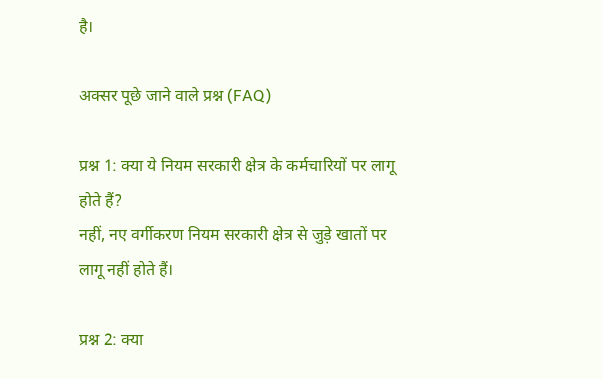है।

अक्सर पूछे जाने वाले प्रश्न (FAQ)

प्रश्न 1: क्या ये नियम सरकारी क्षेत्र के कर्मचारियों पर लागू होते हैं?
नहीं, नए वर्गीकरण नियम सरकारी क्षेत्र से जुड़े खातों पर लागू नहीं होते हैं।

प्रश्न 2: क्या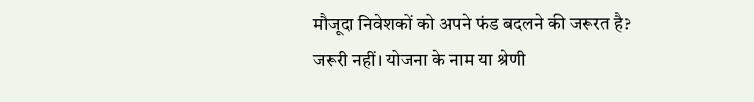मौजूदा निवेशकों को अपने फंड बदलने की जरूरत है?
जरूरी नहीं। योजना के नाम या श्रेणी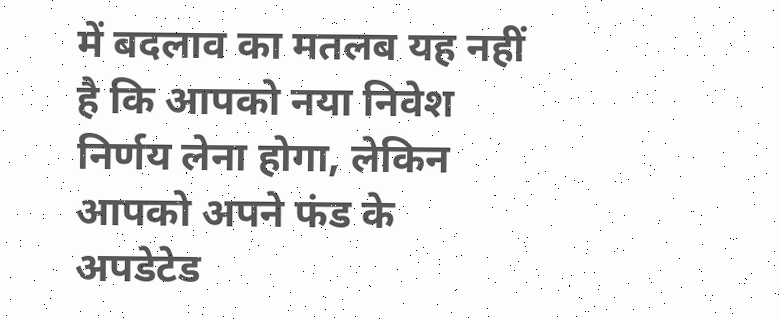में बदलाव का मतलब यह नहीं है कि आपको नया निवेश निर्णय लेना होगा, लेकिन आपको अपने फंड के अपडेटेड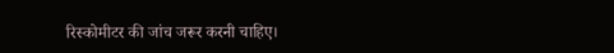रिस्कोमीटर की जांच जरूर करनी चाहिए।